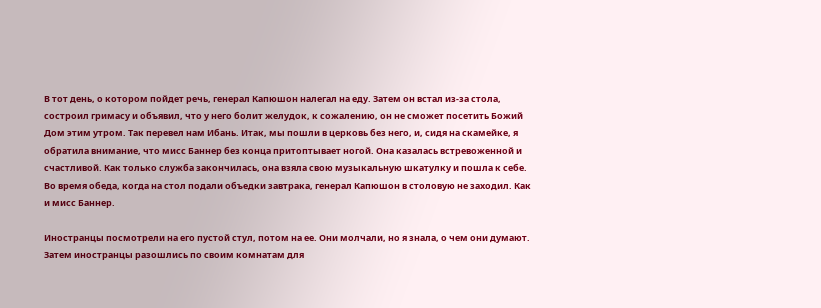В тот день, о котором пойдет речь, генерал Капюшон налегал на еду. Затем он встал из-за стола, состроил гримасу и объявил, что у него болит желудок, к сожалению, он не сможет посетить Божий Дом этим утром. Так перевел нам Ибань. Итак, мы пошли в церковь без него, и, сидя на скамейке, я обратила внимание, что мисс Баннер без конца притоптывает ногой. Она казалась встревоженной и счастливой. Как только служба закончилась, она взяла свою музыкальную шкатулку и пошла к себе. Во время обеда, когда на стол подали объедки завтрака, генерал Капюшон в столовую не заходил. Как и мисс Баннер.

Иностранцы посмотрели на его пустой стул, потом на ее. Они молчали, но я знала, о чем они думают. Затем иностранцы разошлись по своим комнатам для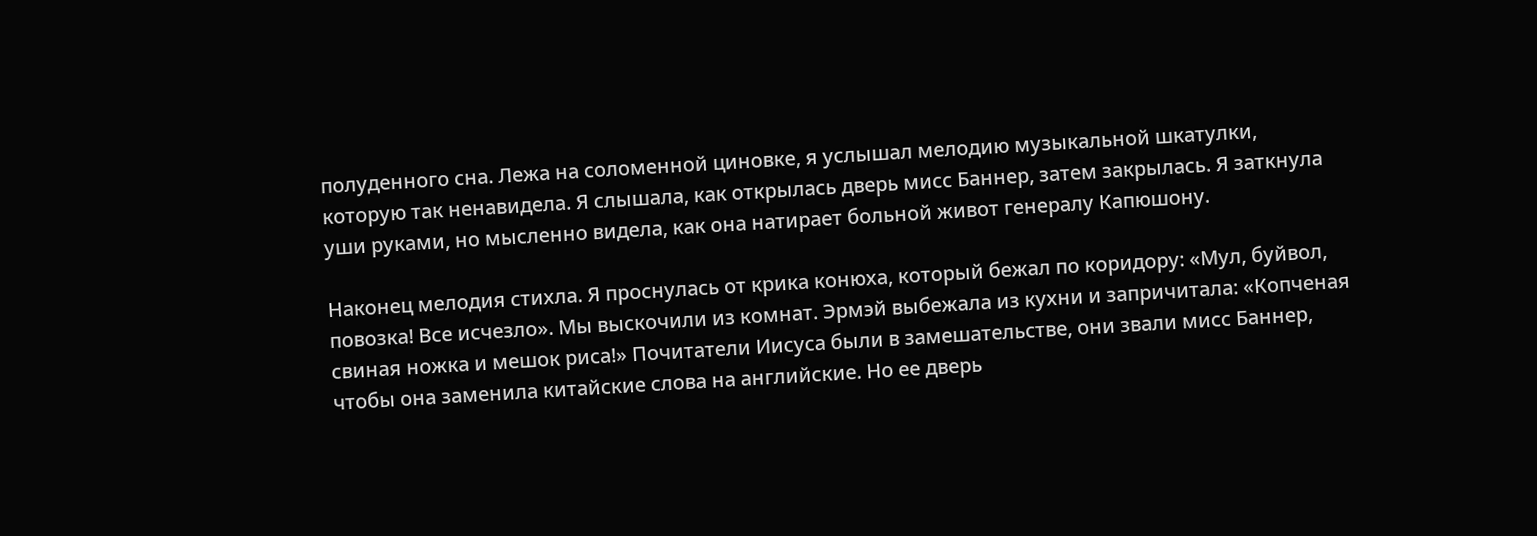полуденного сна. Лежа на соломенной циновке, я услышал мелодию музыкальной шкатулки, которую так ненавидела. Я слышала, как открылась дверь мисс Баннер, затем закрылась. Я заткнула уши руками, но мысленно видела, как она натирает больной живот генералу Капюшону.

Наконец мелодия стихла. Я проснулась от крика конюха, который бежал по коридору: «Мул, буйвол, повозка! Все исчезло». Мы выскочили из комнат. Эрмэй выбежала из кухни и запричитала: «Копченая свиная ножка и мешок риса!» Почитатели Иисуса были в замешательстве, они звали мисс Баннер, чтобы она заменила китайские слова на английские. Но ее дверь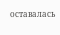оставалась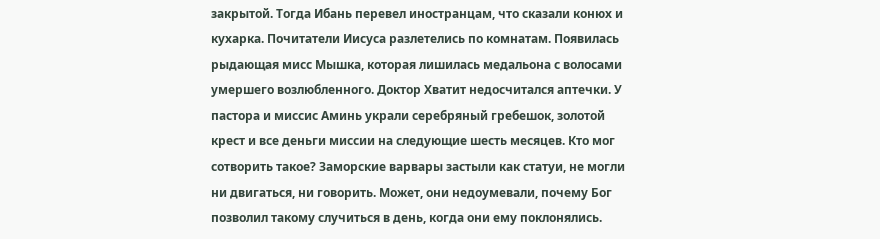закрытой. Тогда Ибань перевел иностранцам, что сказали конюх и кухарка. Почитатели Иисуса разлетелись по комнатам. Появилась рыдающая мисс Мышка, которая лишилась медальона с волосами умершего возлюбленного. Доктор Хватит недосчитался аптечки. У пастора и миссис Аминь украли серебряный гребешок, золотой крест и все деньги миссии на следующие шесть месяцев. Кто мог сотворить такое? Заморские варвары застыли как статуи, не могли ни двигаться, ни говорить. Может, они недоумевали, почему Бог позволил такому случиться в день, когда они ему поклонялись.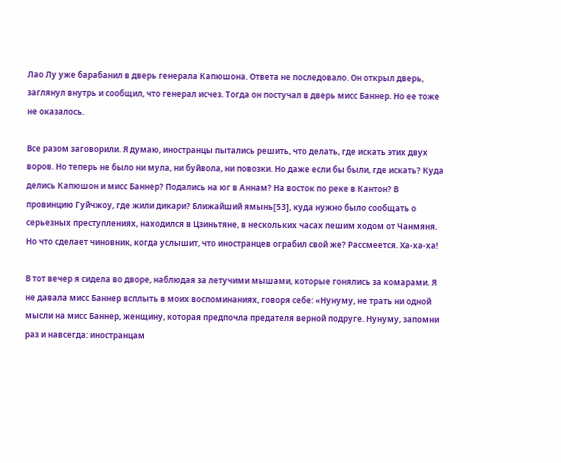Лао Лу уже барабанил в дверь генерала Капюшона. Ответа не последовало. Он открыл дверь, заглянул внутрь и сообщил, что генерал исчез. Тогда он постучал в дверь мисс Баннер. Но ее тоже не оказалось.

Все разом заговорили. Я думаю, иностранцы пытались решить, что делать, где искать этих двух воров. Но теперь не было ни мула, ни буйвола, ни повозки. Но даже если бы были, где искать? Куда делись Капюшон и мисс Баннер? Подались на юг в Аннам? На восток по реке в Кантон? В провинцию Гуйчжоу, где жили дикари? Ближайший ямынь[53], куда нужно было сообщать о серьезных преступлениях, находился в Цзиньтяне, в нескольких часах пешим ходом от Чанмяня. Но что сделает чиновник, когда услышит, что иностранцев ограбил свой же? Рассмеется. Ха-ха-ха!

В тот вечер я сидела во дворе, наблюдая за летучими мышами, которые гонялись за комарами. Я не давала мисс Баннер всплыть в моих воспоминаниях, говоря себе: «Нунуму, не трать ни одной мысли на мисс Баннер, женщину, которая предпочла предателя верной подруге. Нунуму, запомни раз и навсегда: иностранцам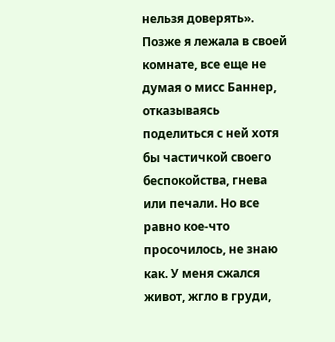нельзя доверять». Позже я лежала в своей комнате, все еще не думая о мисс Баннер, отказываясь поделиться с ней хотя бы частичкой своего беспокойства, гнева или печали. Но все равно кое-что просочилось, не знаю как. У меня сжался живот, жгло в груди,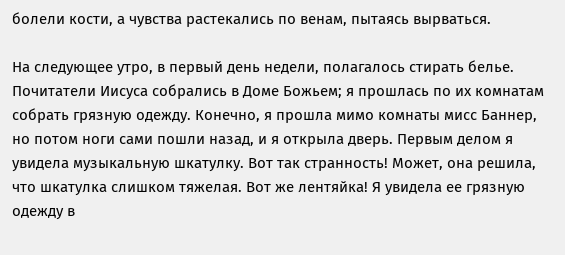болели кости, а чувства растекались по венам, пытаясь вырваться.

На следующее утро, в первый день недели, полагалось стирать белье. Почитатели Иисуса собрались в Доме Божьем; я прошлась по их комнатам собрать грязную одежду. Конечно, я прошла мимо комнаты мисс Баннер, но потом ноги сами пошли назад, и я открыла дверь. Первым делом я увидела музыкальную шкатулку. Вот так странность! Может, она решила, что шкатулка слишком тяжелая. Вот же лентяйка! Я увидела ее грязную одежду в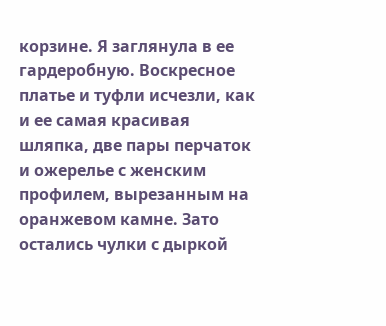корзине. Я заглянула в ее гардеробную. Воскресное платье и туфли исчезли, как и ее самая красивая шляпка, две пары перчаток и ожерелье с женским профилем, вырезанным на оранжевом камне. Зато остались чулки с дыркой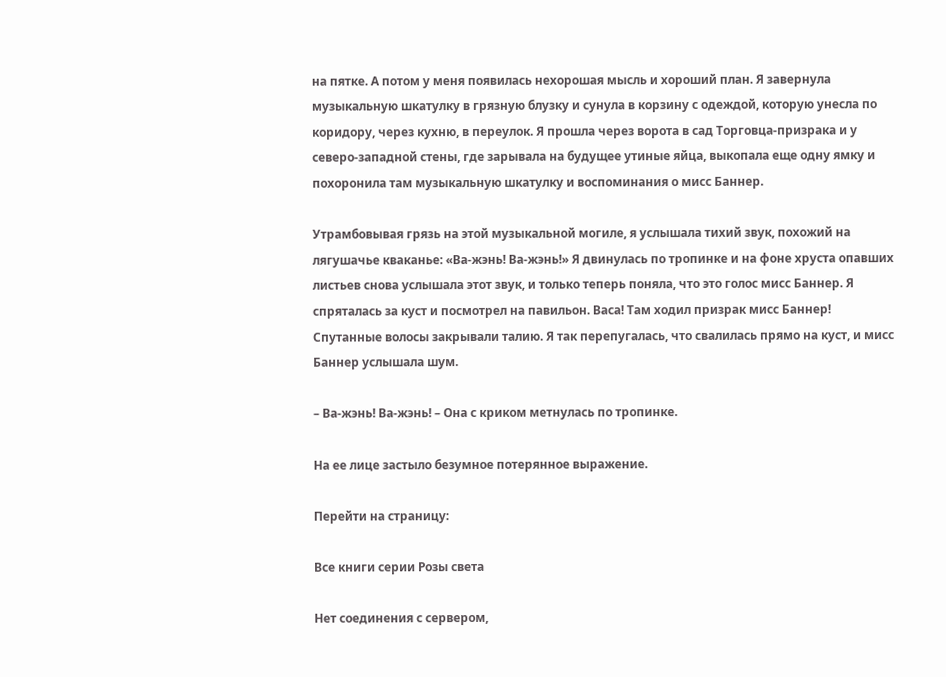на пятке. А потом у меня появилась нехорошая мысль и хороший план. Я завернула музыкальную шкатулку в грязную блузку и сунула в корзину с одеждой, которую унесла по коридору, через кухню, в переулок. Я прошла через ворота в сад Торговца-призрака и у северо-западной стены, где зарывала на будущее утиные яйца, выкопала еще одну ямку и похоронила там музыкальную шкатулку и воспоминания о мисс Баннер.

Утрамбовывая грязь на этой музыкальной могиле, я услышала тихий звук, похожий на лягушачье кваканье: «Ва-жэнь! Ва-жэнь!» Я двинулась по тропинке и на фоне хруста опавших листьев снова услышала этот звук, и только теперь поняла, что это голос мисс Баннер. Я спряталась за куст и посмотрел на павильон. Васа! Там ходил призрак мисс Баннер! Спутанные волосы закрывали талию. Я так перепугалась, что свалилась прямо на куст, и мисс Баннер услышала шум.

– Ва-жэнь! Ва-жэнь! – Она с криком метнулась по тропинке.

На ее лице застыло безумное потерянное выражение.

Перейти на страницу:

Все книги серии Розы света

Нет соединения с сервером,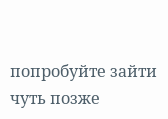попробуйте зайти чуть позже